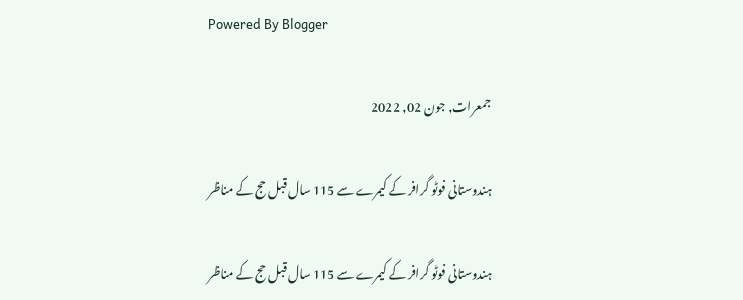Powered By Blogger

جمعرات, جون 02, 2022

ہندوستانی فوٹو گرافر کے کیمرے سے 115 سال قبل حج کے مناظر

ہندوستانی فوٹو گرافر کے کیمرے سے 115 سال قبل حج کے مناظر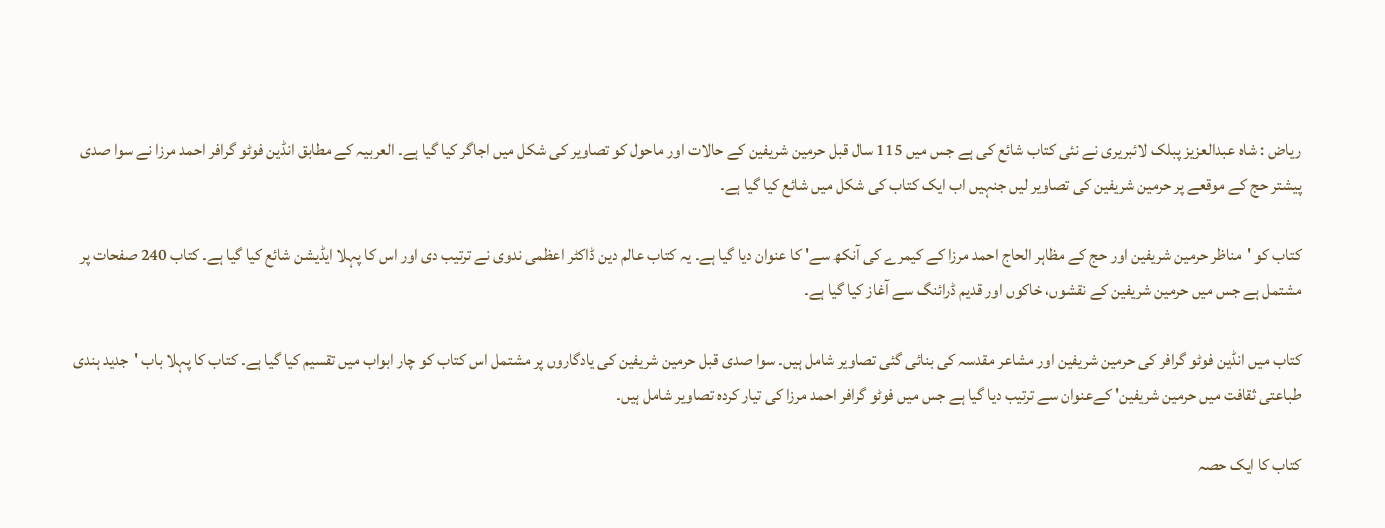ریاض : شاہ عبدالعزیز پبلک لائبریری نے نئی کتاب شائع کی ہے جس میں 115 سال قبل حرمین شریفین کے حالات اور ماحول کو تصاویر کی شکل میں اجاگر کیا گیا ہے۔ العربیہ کے مطابق انڈین فوٹو گرافر احمد مرزا نے سوا صدی پیشتر حج کے موقعے پر حرمین شریفین کی تصاویر لیں جنہیں اب ایک کتاب کی شکل میں شائع کیا گیا ہے۔

کتاب کو 'مناظر حرمین شریفین اور حج کے مظاہر الحاج احمد مرزا کے کیمرے کی آنکھ سے' کا عنوان دیا گیا ہے۔ یہ کتاب عالم دین ڈاکٹر اعظمی ندوی نے ترتیب دی اور اس کا پہلا ایڈیشن شائع کیا گیا ہے۔ کتاب 240 صفحات پر مشتمل ہے جس میں حرمین شریفین کے نقشوں، خاکوں اور قدیم ڈرائنگ سے آغاز کیا گیا ہے۔

کتاب میں انڈین فوٹو گرافر کی حرمین شریفین اور مشاعر مقدسہ کی بنائی گئی تصاویر شامل ہیں۔ سوا صدی قبل حرمین شریفین کی یادگاروں پر مشتمل اس کتاب کو چار ابواب میں تقسیم کیا گیا ہے۔ کتاب کا پہلا باب 'جدید ہندی طباعتی ثقافت میں حرمین شریفین' کےعنوان سے ترتیب دیا گیا ہے جس میں فوٹو گرافر احمد مرزا کی تیار کردہ تصاویر شامل ہیں۔

کتاب کا ایک حصہ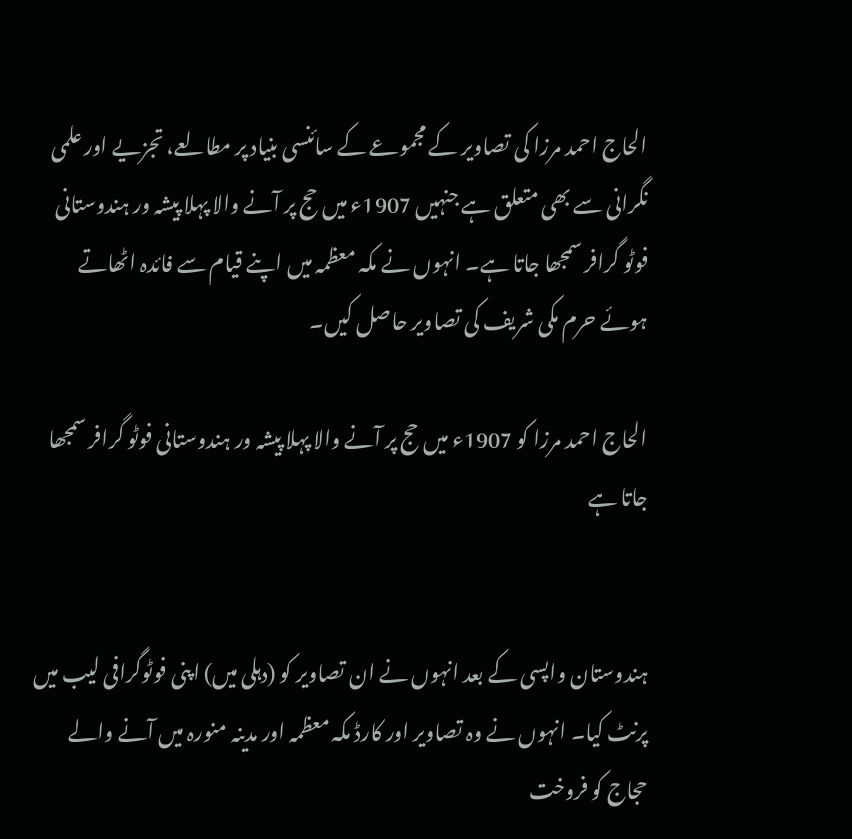الحاج احمد مرزا کی تصاویر کے مجموعے کے سائنسی بنیاد پر مطالعے، تجزیے اور علمی نگرانی سے بھی متعلق ہے جنہیں 1907ء میں حج پر آنے والا پہلا پیشہ ور ہندوستانی فوٹو گرافر سمجھا جاتا ہے۔ انہوں نے مکہ معظمہ میں اپنے قیام سے فائدہ اٹھاتے ہوئے حرم مکی شریف کی تصاویر حاصل کیں۔

الحاج احمد مرزا کو 1907ء میں حج پر آنے والا پہلا پیشہ ور ہندوستانی فوٹو گرافر سمجھا جاتا ہے


ہندوستان واپسی کے بعد انہوں نے ان تصاویر کو (دہلی میں) اپنی فوٹوگرافی لیب میں پرنٹ کیا۔ انہوں نے وہ تصاویر اور کارڈ مکہ معظمہ اور مدینہ منورہ میں آنے والے حجاج کو فروخت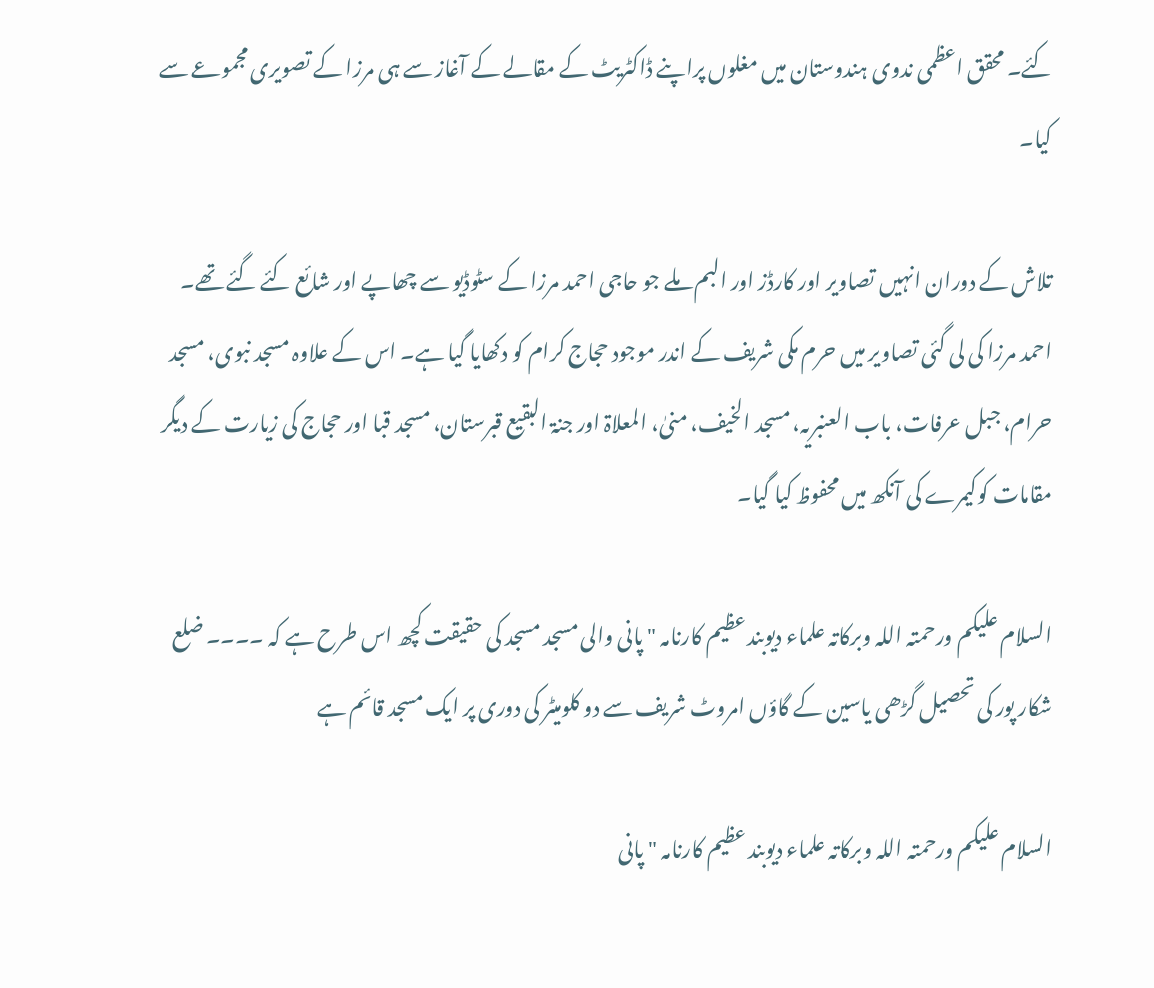کئے۔ محقق اعظمی ندوی ہندوستان میں مغلوں پراپنے ڈاکٹریٹ کے مقالے کے آغاز سے ہی مرزا کے تصویری مجموعے سے کیا۔

تلاش کے دوران انہیں تصاویر اور کارڈز اور البم ملے جو حاجی احمد مرزا کے سٹوڈیو سے چھاپے اور شائع کئے گئے تھے۔ احمد مرزا کی لی گئی تصاویر میں حرم مکی شریف کے اندر موجود حجاج کرام کو دکھایا گیا ہے۔ اس کے علاوہ مسجد نبوی، مسجد حرام، جبل عرفات، باب العنبریہ، مسجد الخیف، منیٰ، المعلاۃ اور جنۃ البقیع قبرستان، مسجد قبا اور حجاج کی زیارت کے دیگر مقامات کوکیمرے کی آنکھ میں محفوظ کیا گیا۔

السلام علیکم ورحمتہ اللہ وبرکاتہ علماء دیوبند عظیم کارنامہ " پانی والی مسجد مسجد کی حقیقت کچھ اس طرح ہے کہ ۔۔۔۔ ضلع شکار پور کی تحصیل گڑھی یاسین کے گاؤں امروٹ شریف سے دو کلومیٹر کی دوری پر ایک مسجد قائم ہے

السلام علیکم ورحمتہ اللہ وبرکاتہ علماء دیوبند عظیم کارنامہ " پانی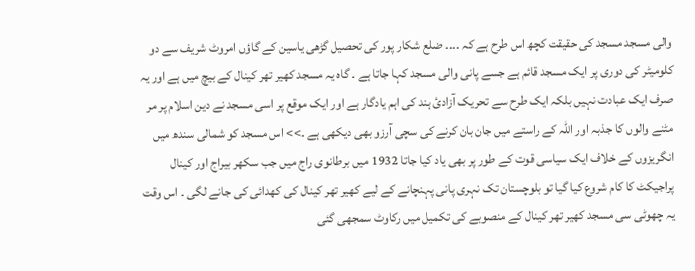والی مسجد مسجد کی حقیقت کچھ اس طرح ہے کہ ۔۔۔۔ ضلع شکار پور کی تحصیل گڑھی یاسین کے گاؤں امروٹ شریف سے دو کلومیٹر کی دوری پر ایک مسجد قائم ہے جسے پانی والی مسجد کہا جاتا ہے ۔ گاه یہ مسجد کھیر تھر کینال کے بیچ میں ہے اور یہ صرف ایک عبادت نہیں بلکہ ایک طرح سے تحریک آزادئ ہند کی اہم یادگار ہے اور ایک موقع پر اسی مسجد نے دین اسلام پر مر مٹنے والوں کا جذبہ اور اللہ کے راستے میں جان بان کرنے کی سچی آرزو بھی دیکھی ہے ۔>> اس مسجد کو شمالی سندھ میں انگریزوں کے خلاف ایک سیاسی قوت کے طور پر بھی یاد کیا جاتا 1932 میں برطانوی راج میں جب سکھر بیراج اور کینال پراجیکٹ کا کام شروع کیا گیا تو بلوچستان تک نہری پانی پہنچانے کے لیے کھیر تھر کینال کی کھدائی کی جانے لگی ۔ اس وقت یہ چھوٹی سی مسجد کھیر تھر کینال کے منصوبے کی تکمیل میں رکاوٹ سمجھی گئی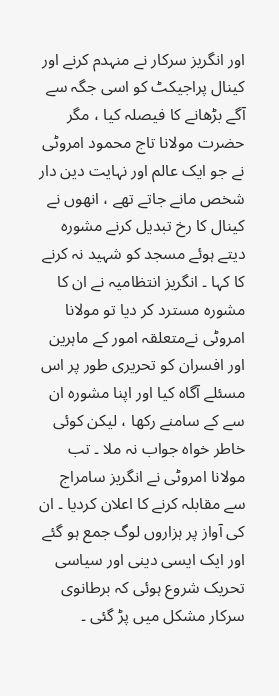اور انگریز سرکار نے منہدم کرنے اور کینال پراجیکٹ کو اسی جگہ سے آگے بڑھانے کا فیصلہ کیا ، مگر حضرت مولانا تاج محمود امروٹی نے جو ایک عالم اور نہایت دین دار شخص مانے جاتے تھے ، انھوں نے کینال کا رخ تبدیل کرنے مشورہ دیتے ہوئے مسجد کو شہید نہ کرنے کا کہا ۔ انگریز انتظامیہ نے ان کا مشورہ مسترد کر دیا تو مولانا امروٹی نےمتعلقہ امور کے ماہرین اور افسران کو تحریری طور پر اس مسئلے آگاہ کیا اور اپنا مشورہ ان سے کے سامنے رکھا ، لیکن کوئی خاطر خواہ جواب نہ ملا ۔ تب مولانا امروٹی نے انگریز سامراج سے مقابلہ کرنے کا اعلان کردیا ۔ ان کی آواز پر ہزاروں لوگ جمع ہو گئے اور ایک ایسی دینی اور سیاسی تحریک شروع ہوئی کہ برطانوی سرکار مشکل میں پڑ گئی ۔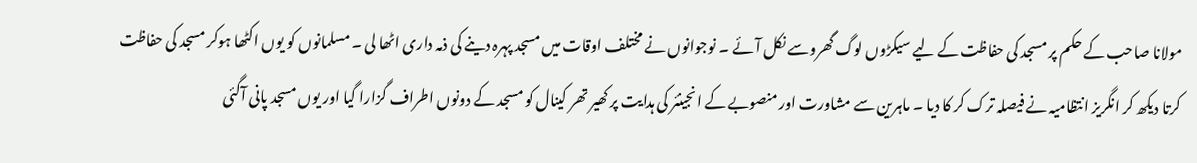مولانا صاحب کے حکم پر مسجد کی حفاظت کے لیے سیکڑوں لوگ گھروسے نکل آئے ۔ نوجوانوں نے مختلف اوقات میں مسجد پہرہ دینے کی ذمہ داری اٹھا لی ۔ مسلمانوں کو یوں اکٹھا ہوکر مسجد کی حفاظت کرتا دیکھ کر انگریز انتظامیہ نے فیصلہ ترک کر کا دیا ۔ ماہرین سے مشاورت اور منصوبے کے انجینئر کی ہدایت پر کھیر تھر کینال کو مسجد کے دونوں اطراف گزارا گیا اور یوں مسجد پانی آگئی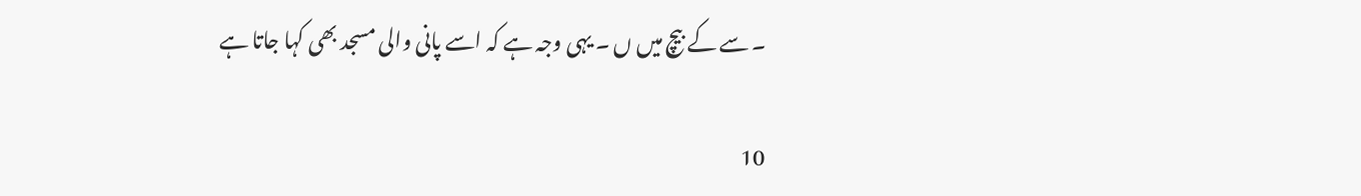۔ سے کے بیچ میں ں ۔ یہی وجہ ہے کہ اسے پانی والی مسجد بھی کہا جاتا ہے

10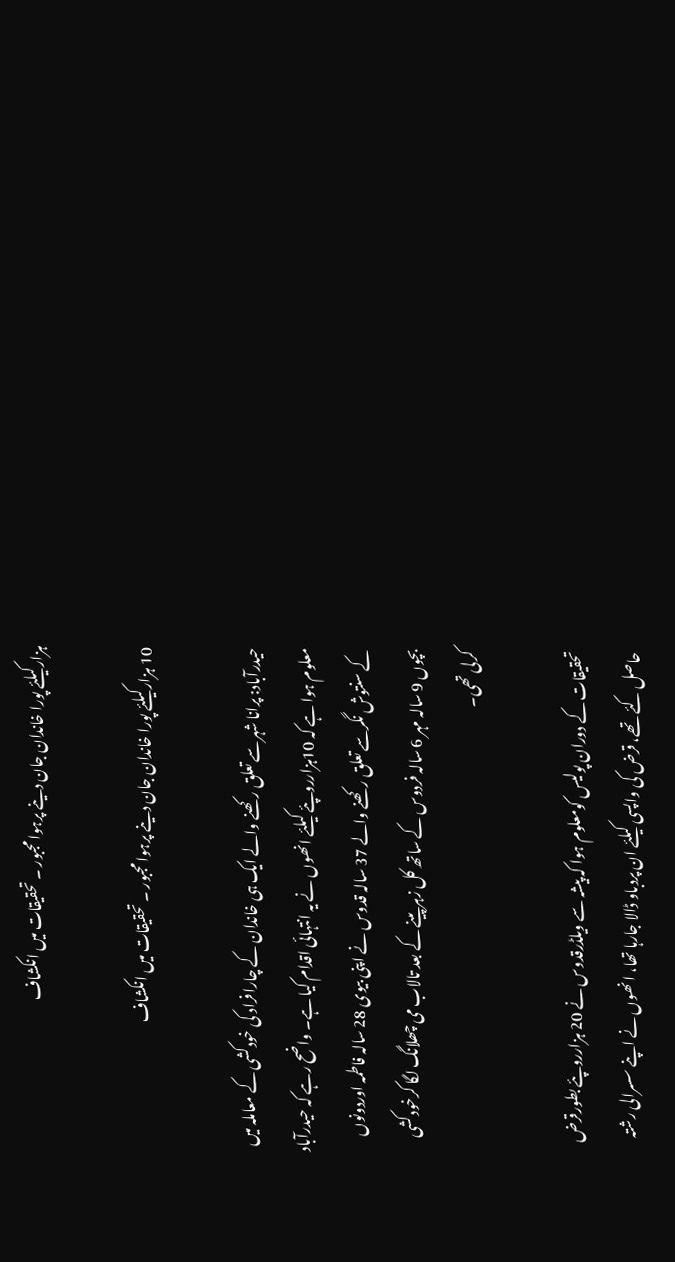ہزارکیلئے پورا خاندان جان دینے پرہوا مجبور ۔ تحقیقات میں انکشاف

10 ہزارکیلئے پورا خاندان جان دینے پرہوا مجبور ۔ تحقیقات میں انکشاف

حیدرآباد: پرانا شہرسے تعلق رکھنے والے ایک ہی خاندان کے چارافراد کی خودکشی کے معاملہ میں معلوم ہوا ہے کہ 10ہزارروپئے کیلئے انھوں نے یہ انتہائی اقدام کیا ہے۔ واضح رہے کہ حیدرآباد کے سنتوش نگرسے تعلق رکھنے والے 37 سالہ قدوس نے اپنی بیوی 28 سالہ فاطمہ اوردونوں بچوں 9 سالہ مہر 6 سالہ فردوس کے ساتھ کل زہرپینے کے بعد تالاب می چھلانگ لگا کرخودکشی کرلی تھی۔

تحقیقات کے دوران پولیس کومعلوم ہوا کہ پیشہ سے ویلڈرقدوس نے 20 ہزارروپئے بطورقرض حاصل کئے تھے، قرض کی واپسی کیلئے ان پردباو ڈالا جارہا تھا، انھوں نے اپنے سسرالی رشتہ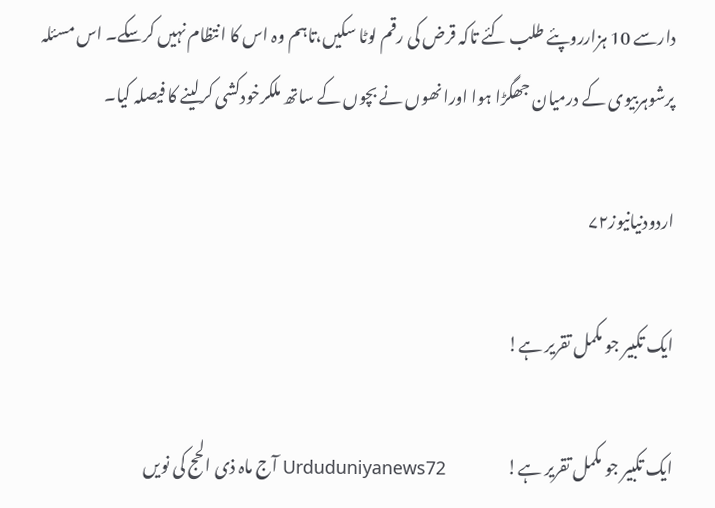دارسے 10 ہزارروپئے طلب کئے تاکہ قرض کی رقم لوٹا سکیں،تاہم وہ اس کا انتظام نہیں کرسکے۔ اس مسئلہ پرشوہربیوی کے درمیان جھگڑا ہوا اورانھوں نے بچوں کے ساتھ ملکرخودکشی کرلینے کا فیصلہ کیا۔

اردودنیانیوز۷۲

ایک تکبیر جو مکمل تقریر ہے!

ایک تکبیر جو مکمل تقریر ہے!                   Urduduniyanews72 آج ماہ ذی الحج کی نویں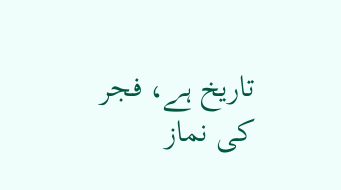تاریخ ہے، فجر کی نماز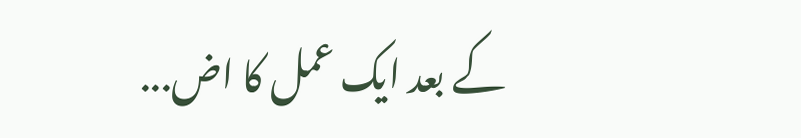کے بعد ایک عمل کا اض...